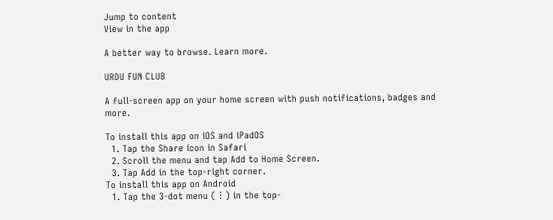Jump to content
View in the app

A better way to browse. Learn more.

URDU FUN CLUB

A full-screen app on your home screen with push notifications, badges and more.

To install this app on iOS and iPadOS
  1. Tap the Share icon in Safari
  2. Scroll the menu and tap Add to Home Screen.
  3. Tap Add in the top-right corner.
To install this app on Android
  1. Tap the 3-dot menu (⋮) in the top-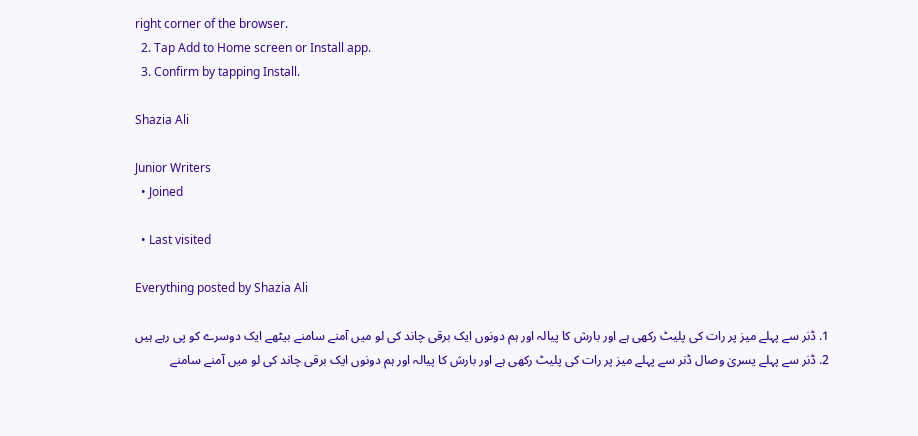right corner of the browser.
  2. Tap Add to Home screen or Install app.
  3. Confirm by tapping Install.

Shazia Ali

Junior Writers
  • Joined

  • Last visited

Everything posted by Shazia Ali

  1. ڈنر سے پہلے میز پر رات کی پلیٹ رکھی ہے اور بارش کا پیالہ اور ہم دونوں ایک برقی چاند کی لو میں آمنے سامنے بیٹھے ایک دوسرے کو پی رہے ہیں
  2. ڈنر سے پہلے یسریٰ وصال ڈنر سے پہلے میز پر رات کی پلیٹ رکھی ہے اور بارش کا پیالہ اور ہم دونوں ایک برقی چاند کی لو میں آمنے سامنے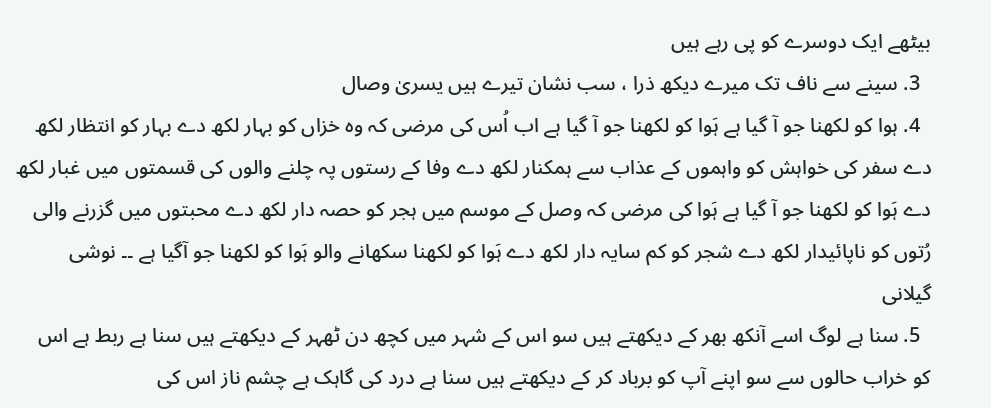بیٹھے ایک دوسرے کو پی رہے ہیں
  3. سینے سے ناف تک میرے دیکھ ذرا ، سب نشان تیرے ہیں یسریٰ وصال
  4. ہوا کو لکھنا جو آ گیا ہے ہَوا کو لکھنا جو آ گیا ہے اب اُس کی مرضی کہ وہ خزاں کو بہار لکھ دے بہار کو انتظار لکھ دے سفر کی خواہش کو واہموں کے عذاب سے ہمکنار لکھ دے وفا کے رستوں پہ چلنے والوں کی قسمتوں میں غبار لکھ دے ہَوا کو لکھنا جو آ گیا ہے ہَوا کی مرضی کہ وصل کے موسم میں ہجر کو حصہ دار لکھ دے محبتوں میں گزرنے والی رُتوں کو ناپائیدار لکھ دے شجر کو کم سایہ دار لکھ دے ہَوا کو لکھنا سکھانے والو ہَوا کو لکھنا جو آگیا ہے ۔۔ نوشی گیلانی
  5. سنا ہے لوگ اسے آنکھ بھر کے دیکھتے ہیں سو اس کے شہر میں کچھ دن ٹھہر کے دیکھتے ہیں سنا ہے ربط ہے اس کو خراب حالوں سے سو اپنے آپ کو برباد کر کے دیکھتے ہیں سنا ہے درد کی گاہک ہے چشم ناز اس کی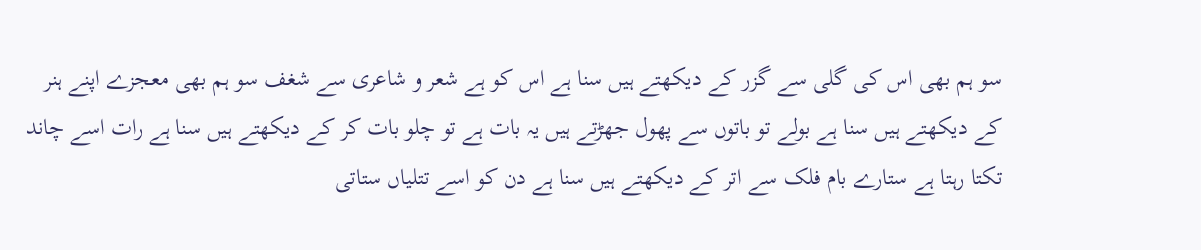سو ہم بھی اس کی گلی سے گزر کے دیکھتے ہیں سنا ہے اس کو ہے شعر و شاعری سے شغف سو ہم بھی معجزے اپنے ہنر کے دیکھتے ہیں سنا ہے بولے تو باتوں سے پھول جھڑتے ہیں یہ بات ہے تو چلو بات کر کے دیکھتے ہیں سنا ہے رات اسے چاند تکتا رہتا ہے ستارے بام فلک سے اتر کے دیکھتے ہیں سنا ہے دن کو اسے تتلیاں ستاتی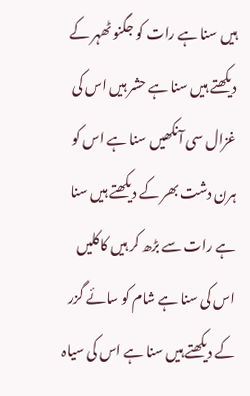ہیں سنا ہے رات کو جگنو ٹھہر کے دیکھتے ہیں سنا ہے حشر ہیں اس کی غزال سی آنکھیں سنا ہے اس کو ہرن دشت بھر کے دیکھتے ہیں سنا ہے رات سے بڑھ کر ہیں کاکلیں اس کی سنا ہے شام کو سائے گزر کے دیکھتے ہیں سنا ہے اس کی سیاہ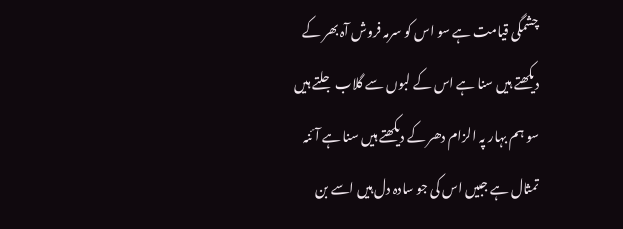چشمگی قیامت ہے سو اس کو سرمہ فروش آہ بھر کے دیکھتے ہیں سنا ہے اس کے لبوں سے گلاب جلتے ہیں سو ہم بہار پہ الزام دھر کے دیکھتے ہیں سنا ہے آئنہ تمثال ہے جبیں اس کی جو سادہ دل ہیں اسے بن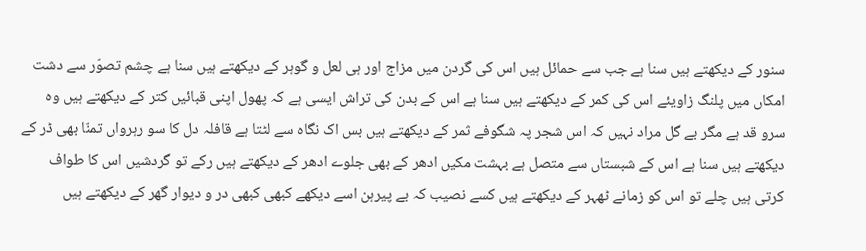سنور کے دیکھتے ہیں سنا ہے جب سے حمائل ہیں اس کی گردن میں مزاج اور ہی لعل و گوہر کے دیکھتے ہیں سنا ہے چشم تصوّر سے دشت امکاں میں پلنگ زاویئے اس کی کمر کے دیکھتے ہیں سنا ہے اس کے بدن کی تراش ایسی ہے کہ پھول اپنی قبائیں کتر کے دیکھتے ہیں وہ سرو قد ہے مگر بے گل مراد نہیں کہ اس شجر پہ شگوفے ثمر کے دیکھتے ہیں بس اک نگاہ سے لٹتا ہے قافلہ دل کا سو رہرواں تمنّا بھی ڈر کے دیکھتے ہیں سنا ہے اس کے شبستاں سے متصل ہے بہشت مکیں ادھر کے بھی جلوے ادھر کے دیکھتے ہیں رکے تو گردشیں اس کا طواف کرتی ہیں چلے تو اس کو زمانے ٹھہر کے دیکھتے ہیں کسے نصیب کہ بے پیرہن اسے دیکھے کبھی کبھی در و دیوار گھر کے دیکھتے ہیں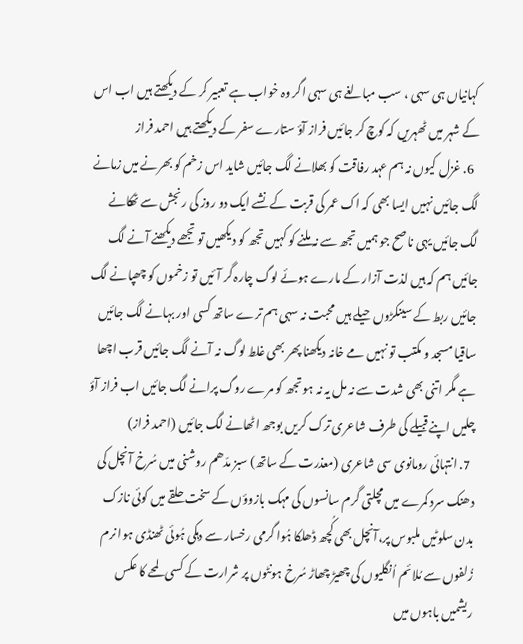کہانیاں ہی سہی ، سب مبالغے ہی سہی اگر وہ خواب ہے تعبیر کر کے دیکھتے ہیں اب اس کے شہر میں ٹھہریں کہ کوچ کر جائیں فراز آؤ ستارے سفر کے دیکھتے ہیں احمد فراز
  6. غزل کیوں نہ ہم عہد رفاقت کو بھلانے لگ جائیں شاید اس زخم کو بھرنے میں زمانے لگ جائیں نہیں ایسا بھی کہ اک عمر کی قربت کے نشے ایک دو روز کی رنجش سے ٹھکانے لگ جائیں یہی ناصح جو ہمیں تجھ سے نہ ملنے کو کہیں تجھ کو دیکھیں تو تجھے دیکھنے آنے لگ جائیں ہم کہ ہیں لذت آزار کے مارے ہوئے لوگ چارہ گر آئیں تو زخموں کو چھپانے لگ جائیں ربط کے سینکڑوں حیلے ہیں محبت نہ سہی ہم ترے ساتھ کسی اور بہانے لگ جائیں ساقیا مسجد و مکتب تو نہیں مے خانہ دیکھنا پھر بھی غلط لوگ نہ آنے لگ جائیں قرب اچھا ہے مگر اتنی بھی شدت سے نہ مل یہ نہ ہو تجھ کو مرے روگ پرانے لگ جائیں اب فراز آؤ چلیں اپنے قبیلے کی طرف شاعری ترک کریں بوجھ اٹھانے لگ جائیں (احمد فراز)
  7. انتہائی رومانوی سی شاعری (معذرت کے ساتھ) سبز مدّھم روشنی میں سُرخ آنچل کی دھنک سرد کمرے میں مچلتی گرم سانسوں کی مہک بازوؤں کے سخت حلقے میں کوئی نازک بدن سلوٹیں ملبوس پر،آنچل بھی کُچھ ڈھلکا ہُوا گرمی رخسار سے دہکی ہُوئی ٹھنڈی ہوا نرم زُلفوں سے مُلائم اُنگلیوں کی چھیڑ چھاڑ سُرخ ہونٹوں پر شرارت کے کسی لمحے کا عکس ریشمیں باہوں میں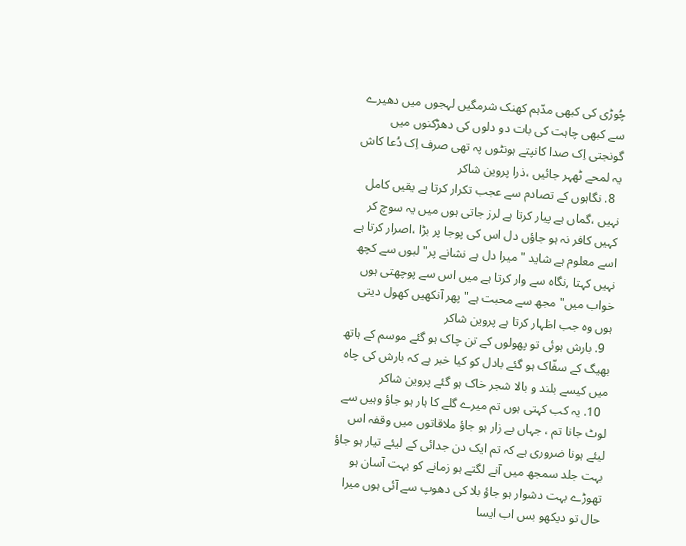چُوڑی کی کبھی مدّہم کھنک شرمگیں لہجوں میں دھیرے سے کبھی چاہت کی بات دو دلوں کی دھڑکنوں میں گونجتی اِک صدا کانپتے ہونٹوں پہ تھی صرف اِک دُعا کاش یہ لمحے ٹھہر جائیں ،ذرا پروین شاکر
  8. نگاہوں کے تصادم سے عجب تکرار کرتا ہے یقیں کامل نہیں ،گماں ہے پیار کرتا ہے لرز جاتی ہوں میں یہ سوچ کر کہیں کافر نہ ہو جاؤں دل اس کی پوجا پر بڑا ،اصرار کرتا ہے اسے معلوم ہے شاید "میرا دل ہے نشانے پر" لبوں سے کچھ نہیں کہتا ,نگاہ سے وار کرتا ہے میں اس سے پوچھتی ہوں خواب میں"مجھ سے محبت ہے" پھر آنکھیں کھول دیتی ہوں وہ جب اظہار کرتا ہے پروین شاکر
  9. بارش ہوئی تو پھولوں کے تن چاک ہو گئے موسم کے ہاتھ بھیگ کے سفّاک ہو گئے بادل کو کیا خبر ہے کہ بارش کی چاہ میں کیسے بلند و بالا شجر خاک ہو گئے پروین شاکر
  10. یہ کب کہتی ہوں تم میرے گلے کا ہار ہو جاؤ وہیں سے لوٹ جانا تم ، جہاں بے زار ہو جاؤ ملاقاتوں میں وقفہ اس لیئے ہونا ضروری ہے کہ تم ایک دن جدائی کے لیئے تیار ہو جاؤ بہت جلد سمجھ میں آنے لگتے ہو زمانے کو بہت آسان ہو تھوڑے بہت دشوار ہو جاؤ بلا کی دھوپ سے آئی ہوں میرا حال تو دیکھو بس اب ایسا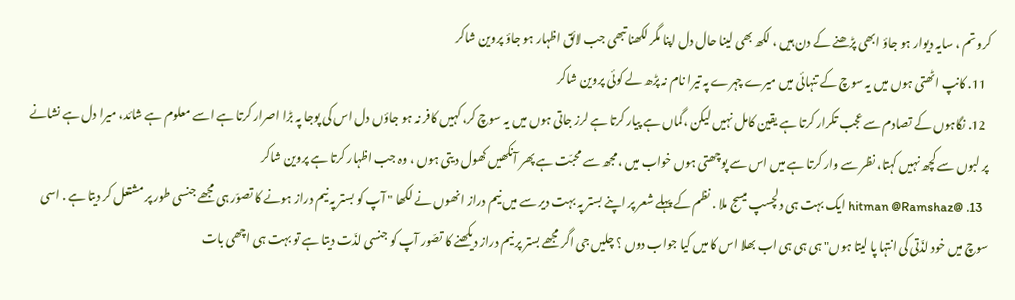کرو تم ، سایہ دیوار ہو جاؤ ابھی پڑھنے کے دن ہیں ، لکھ بھی لینا حال دل اپنا مگر لکھنا تبھی جب لائق اظہار ہو جاؤ پروین شاکر
  11. کانپ اٹھتی ہوں میں یہ سوچ کے تنہائی میں میرے چہرے پہ تیرا نام نہ پڑھ لے کوئی پروین شاکر
  12. نگاہوں کے تصادم سے عجب تکرار کرتا ہے یقین کامل نہیں لیکن ،گماں ہے پیار کرتا ہے لرز جاتی ہوں میں یہ سوچ کر، کہیں کافر نہ ہو جاؤں دل اس کی پوجا پہ بڑا اصرار کرتا ہے اسے معلوم ہے شائد، میرا دل ہے نشانے پر لبوں سے کچھ نہیں کہتا، نظر سے وار کرتا ہے میں اس سے پوچھتی ہوں خواب میں ،مجھ سے محبّت ہے پھر آنکھیں کھول دیتی ہوں ، وہ جب اظہار کرتا ہے پروین شاکر
  13. @hitman @Ramshaz ایک بہت ہی دلچسپ میسج ملا . نظم کے پہلے شعر پر اپنے بستر پہ بہت دیر سے میں نیم دراز انھوں نے لکھا " آپ کو بستر پہ نیم دراز ہونے کا تصوّر ہی مجھے جنسی طور پر مشتعل کر دیتا ہے . اسی سوچ میں خود لذّتی کی انتہا پا لیتا ہوں" ہی ہی ہی اب بھلا اس کا میں کیا جواب دوں ؟ چلیں جی اگر مجھے بستر پر نیم دراز دیکھنے کا تصّور آپ کو جنسی لذّت دیتا ہے تو بہت ہی اچھی بات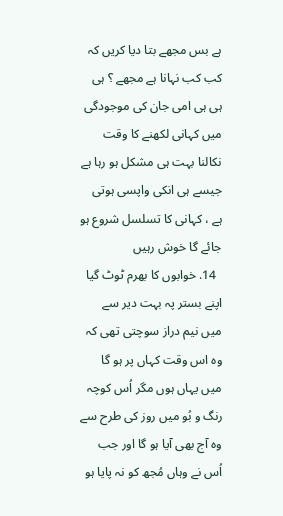ہے بس مجھے بتا دیا کریں کہ کب کب نہانا ہے مجھے ؟ ہی ہی ہی امی جان کی موجودگی میں کہانی لکھنے کا وقت نکالنا بہت ہی مشکل ہو رہا ہے جیسے ہی انکی واپسی ہوتی ہے ، کہانی کا تسلسل شروع ہو جائے گا خوش رہیں
  14. خوابوں کا بھرم ٹوٹ گیا اپنے بستر پہ بہت دیر سے میں نیم دراز سوچتی تھی کہ وہ اس وقت کہاں پر ہو گا میں یہاں ہوں مگر اُس کوچہ رنگ و بُو میں روز کی طرح سے وہ آج بھی آیا ہو گا اور جب اُس نے وہاں مُجھ کو نہ پایا ہو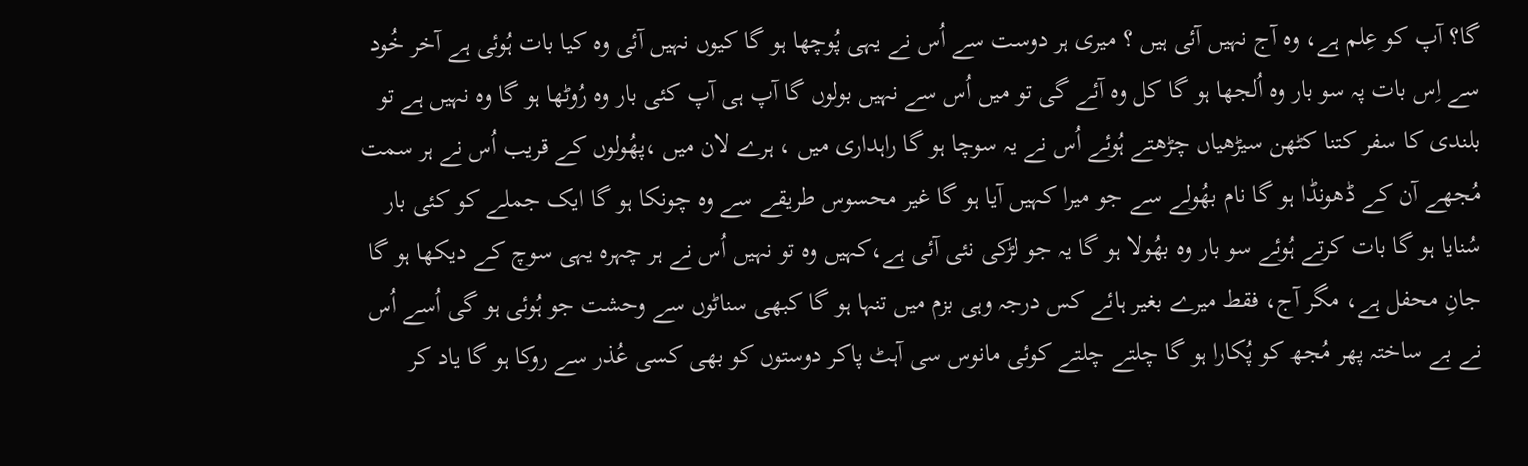گا؟ آپ کو عِلم ہے، وہ آج نہیں آئی ہیں ؟ میری ہر دوست سے اُس نے یہی پُوچھا ہو گا کیوں نہیں آئی وہ کیا بات ہُوئی ہے آخر خُود سے اِس بات پہ سو بار وہ اُلجھا ہو گا کل وہ آئے گی تو میں اُس سے نہیں بولوں گا آپ ہی آپ کئی بار وہ رُوٹھا ہو گا وہ نہیں ہے تو بلندی کا سفر کتنا کٹھن سیڑھیاں چڑھتے ہُوئے اُس نے یہ سوچا ہو گا راہداری میں ، ہرے لان میں ،پھُولوں کے قریب اُس نے ہر سمت مُجھے آن کے ڈھونڈا ہو گا نام بھُولے سے جو میرا کہیں آیا ہو گا غیر محسوس طریقے سے وہ چونکا ہو گا ایک جملے کو کئی بار سُنایا ہو گا بات کرتے ہُوئے سو بار وہ بھُولا ہو گا یہ جو لڑکی نئی آئی ہے،کہیں وہ تو نہیں اُس نے ہر چہرہ یہی سوچ کے دیکھا ہو گا جانِ محفل ہے، مگر آج، فقط میرے بغیر ہائے کس درجہ وہی بزم میں تنہا ہو گا کبھی سناٹوں سے وحشت جو ہُوئی ہو گی اُسے اُس نے بے ساختہ پھر مُجھ کو پُکارا ہو گا چلتے چلتے کوئی مانوس سی آہٹ پاکر دوستوں کو بھی کسی عُذر سے روکا ہو گا یاد کر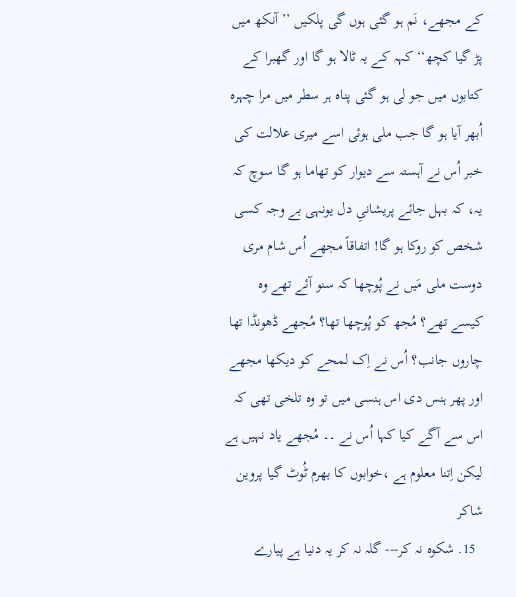کے مجھے، نَم ہو گئی ہوں گی پلکیں ’’آنکھ میں پڑ گیا کچھ‘‘ کہہ کے یہ ٹالا ہو گا اور گھبرا کے کتابوں میں جو لی ہو گئی پناہ ہر سطر میں مرا چہرہ اُبھر آیا ہو گا جب ملی ہوئی اسے میری علالت کی خبر اُس نے آہستہ سے دیوار کو تھاما ہو گا سوچ کہ یہ، کہ بہل جائے پریشانیِ دل یونہی بے وجہ کسی شخص کو روکا ہو گا! اتفاقاً مجھے اُس شام مری دوست ملی مَیں نے پُوچھا کہ سنو آئے تھے وہ کیسے تھے؟ مُجھ کو پُوچھا تھا؟ مُجھے ڈھونڈا تھا چاروں جانب؟ اُس نے اِک لمحے کو دیکھا مجھے اور پھر ہنس دی اس ہنسی میں تو وہ تلخی تھی کہ اس سے آگے کیا کہا اُس نے ۔۔ مُجھے یاد نہیں ہے لیکن اِتنا معلوم ہے ،خوابوں کا بھرم ٹُوٹ گیا پروین شاکر
  15. شکوہ نہ کر--- گلہ نہ کر یہ دنیا ہے پیارے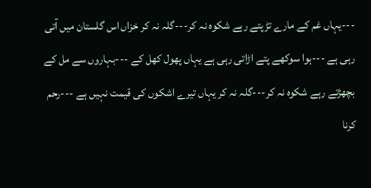---یہاں غم کے مارے تڑپتے رہے شکوہ نہ کر---گلہ نہ کر خزاں اس گلستان میں آتی رہی ہے ---ہوا سوکھے پتے اڑاتی رہی ہے یہاں پھول کھل کے ---بہاروں سے مل کے بچھڑتے رہے شکوہ نہ کر---گلہ نہ کر یہاں تیرے اشکوں کی قیمت نہیں ہے ---رحم کرنا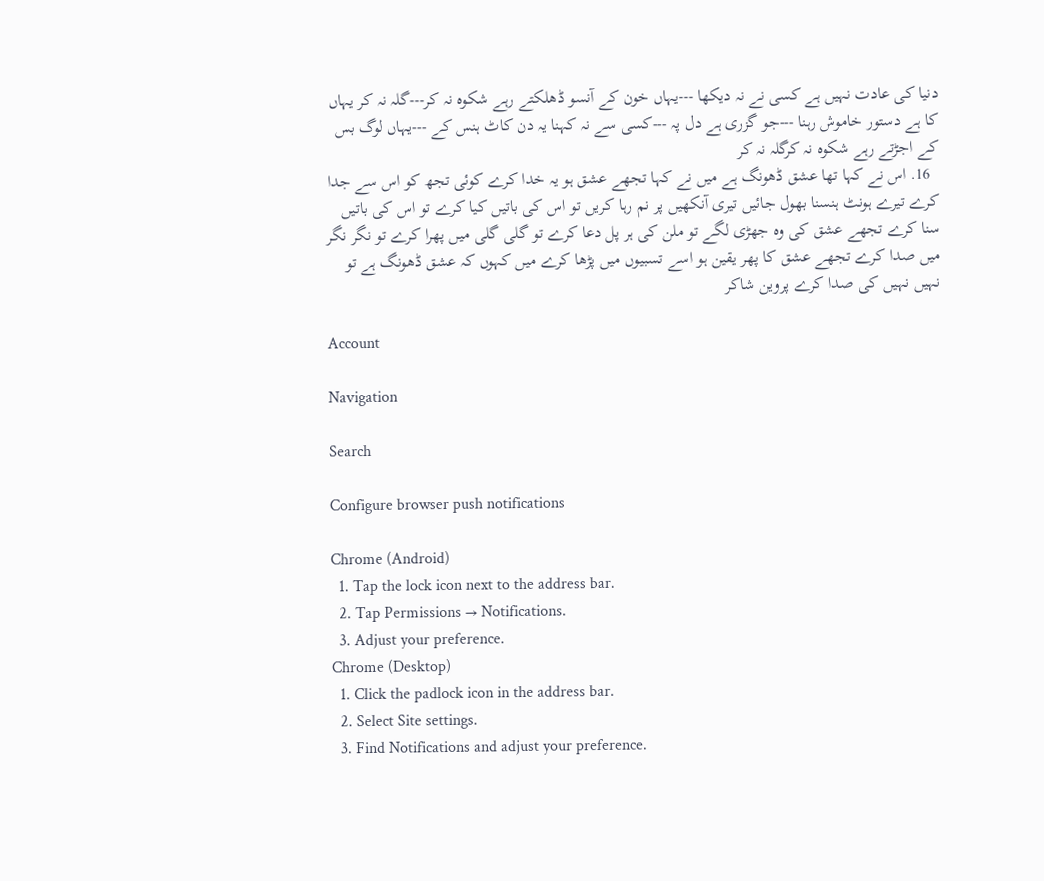دنیا کی عادت نہیں ہے کسی نے نہ دیکھا ---یہاں خون کے آنسو ڈھلکتے رہے شکوہ نہ کر---گلہ نہ کر یہاں کا ہے دستور خاموش رہنا ---جو گزری ہے دل پہ ---کسی سے نہ کہنا یہ دن کاٹ ہنس کے ---یہاں لوگ بس کے اجڑتے رہے شکوہ نہ کرگلہ نہ کر
  16. اس نے کہا تھا عشق ڈھونگ ہے میں نے کہا تجھے عشق ہو یہ خدا کرے کوئی تجھ کو اس سے جدا کرے تیرے ہونٹ ہنسنا بھول جائیں تیری آنکھیں پر نم رہا کریں تو اس کی باتیں کیا کرے تو اس کی باتیں سنا کرے تجھے عشق کی وہ جھڑی لگے تو ملن کی ہر پل دعا کرے تو گلی گلی میں پھرا کرے تو نگر نگر میں صدا کرے تجھے عشق کا پھر یقین ہو اسے تسبیوں میں پڑھا کرے میں کہوں کہ عشق ڈھونگ ہے تو نہیں نہیں کی صدا کرے پروین شاکر

Account

Navigation

Search

Configure browser push notifications

Chrome (Android)
  1. Tap the lock icon next to the address bar.
  2. Tap Permissions → Notifications.
  3. Adjust your preference.
Chrome (Desktop)
  1. Click the padlock icon in the address bar.
  2. Select Site settings.
  3. Find Notifications and adjust your preference.